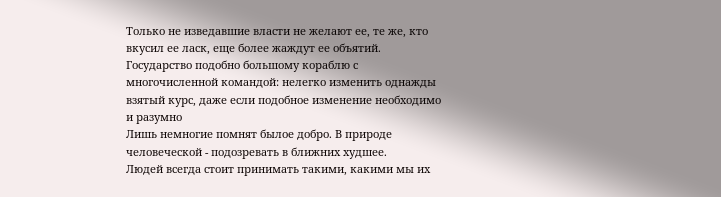Только не изведавшие власти не желают ее, те же, кто вкусил ее ласк, еще более жаждут ее объятий.
Государство подобно большому кораблю с многочисленной командой: нелегко изменить однажды взятый курс, даже если подобное изменение необходимо и разумно
Лишь немногие помнят былое добро. В природе человеческой - подозревать в ближних худшее.
Людей всегда стоит принимать такими, какими мы их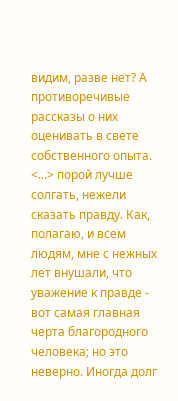видим, разве нет? А противоречивые рассказы о них оценивать в свете собственного опыта.
<...> порой лучше солгать, нежели сказать правду. Как, полагаю, и всем людям, мне с нежных лет внушали, что уважение к правде - вот самая главная черта благородного человека; но это неверно. Иногда долг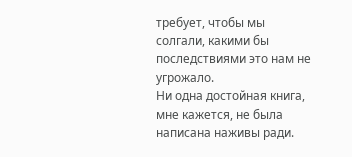требует, чтобы мы солгали, какими бы последствиями это нам не угрожало.
Ни одна достойная книга, мне кажется, не была написана наживы ради.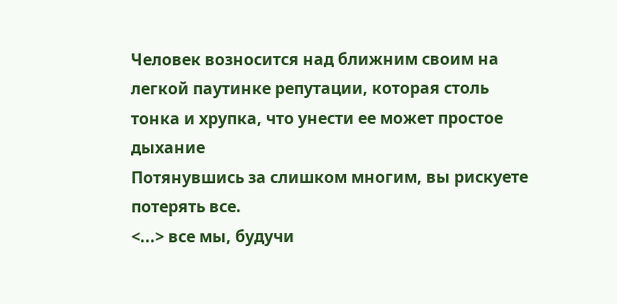Человек возносится над ближним своим на легкой паутинке репутации, которая столь тонка и хрупка, что унести ее может простое дыхание
Потянувшись за слишком многим, вы рискуете потерять все.
<...> все мы, будучи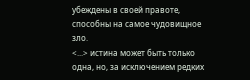убеждены в своей правоте, способны на самое чудовищное зло.
<...> истина может быть только одна, но, за исключением редких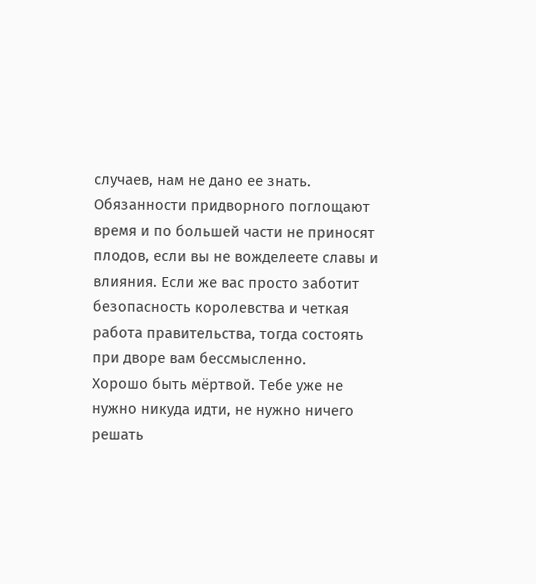случаев, нам не дано ее знать.
Обязанности придворного поглощают время и по большей части не приносят плодов, если вы не вожделеете славы и влияния. Если же вас просто заботит безопасность королевства и четкая работа правительства, тогда состоять при дворе вам бессмысленно.
Хорошо быть мёртвой. Тебе уже не нужно никуда идти, не нужно ничего решать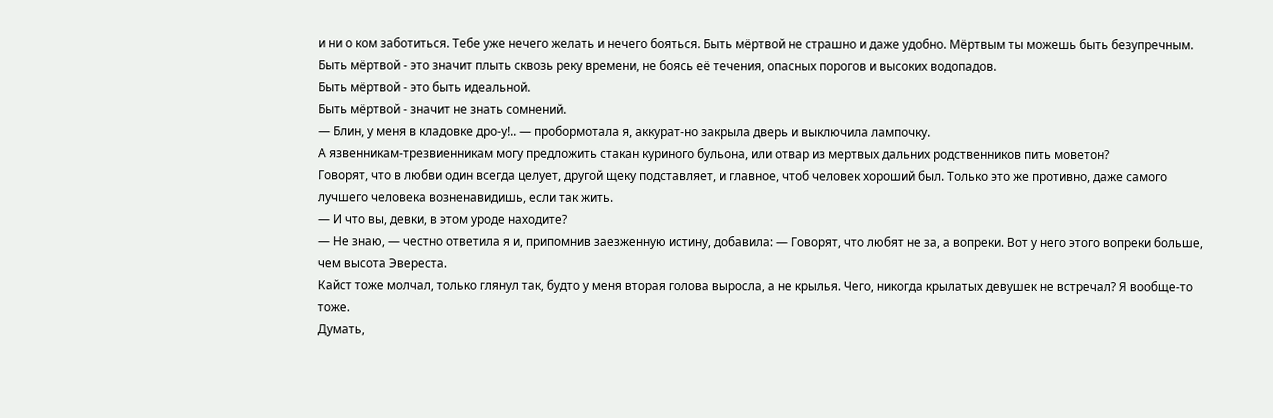и ни о ком заботиться. Тебе уже нечего желать и нечего бояться. Быть мёртвой не страшно и даже удобно. Мёртвым ты можешь быть безупречным.
Быть мёртвой - это значит плыть сквозь реку времени, не боясь её течения, опасных порогов и высоких водопадов.
Быть мёртвой - это быть идеальной.
Быть мёртвой - значит не знать сомнений.
— Блин, у меня в кладовке дро-у!.. — пробормотала я, аккурат-но закрыла дверь и выключила лампочку.
А язвенникам-трезвиенникам могу предложить стакан куриного бульона, или отвар из мертвых дальних родственников пить моветон?
Говорят, что в любви один всегда целует, другой щеку подставляет, и главное, чтоб человек хороший был. Только это же противно, даже самого лучшего человека возненавидишь, если так жить.
— И что вы, девки, в этом уроде находите?
— Не знаю, — честно ответила я и, припомнив заезженную истину, добавила: — Говорят, что любят не за, а вопреки. Вот у него этого вопреки больше, чем высота Эвереста.
Кайст тоже молчал, только глянул так, будто у меня вторая голова выросла, а не крылья. Чего, никогда крылатых девушек не встречал? Я вообще-то тоже.
Думать,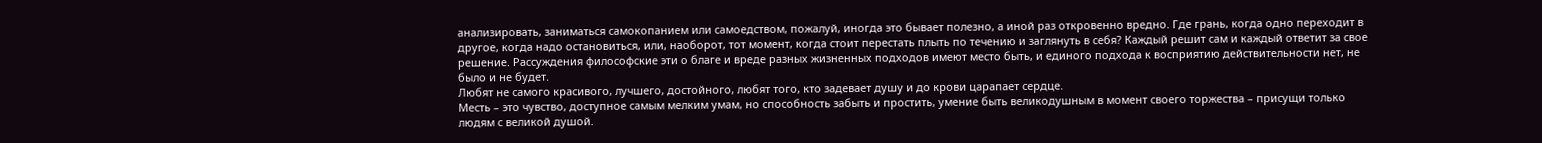анализировать, заниматься самокопанием или самоедством, пожалуй, иногда это бывает полезно, а иной раз откровенно вредно. Где грань, когда одно переходит в другое, когда надо остановиться, или, наоборот, тот момент, когда стоит перестать плыть по течению и заглянуть в себя? Каждый решит сам и каждый ответит за свое решение. Рассуждения философские эти о благе и вреде разных жизненных подходов имеют место быть, и единого подхода к восприятию действительности нет, не было и не будет.
Любят не самого красивого, лучшего, достойного, любят того, кто задевает душу и до крови царапает сердце.
Месть – это чувство, доступное самым мелким умам, но способность забыть и простить, умение быть великодушным в момент своего торжества – присущи только людям с великой душой.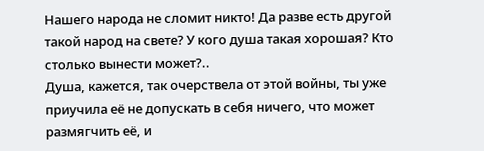Нашего народа не сломит никто! Да разве есть другой такой народ на свете? У кого душа такая хорошая? Кто столько вынести может?..
Душа, кажется, так очерствела от этой войны, ты уже приучила её не допускать в себя ничего, что может размягчить её, и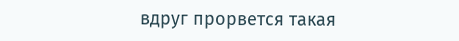вдруг прорвется такая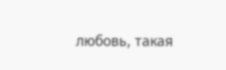любовь, такая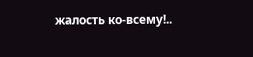жалость ко-всему!..